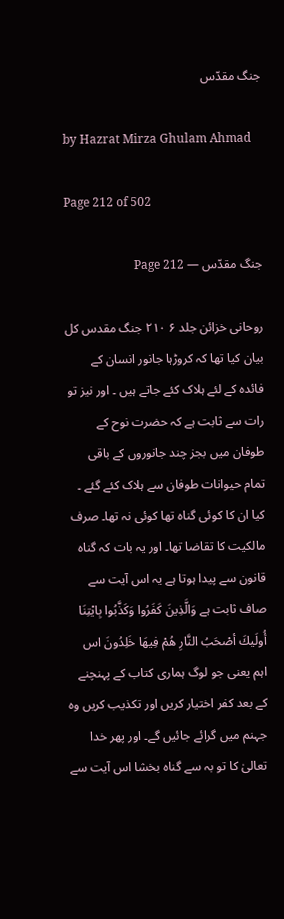جنگ مقدّس

by Hazrat Mirza Ghulam Ahmad

Page 212 of 502

جنگ مقدّس — Page 212

روحانی خزائن جلد ۶ ۲۱۰ جنگ مقدس کل بیان کیا تھا کہ کروڑہا جانور انسان کے فائدہ کے لئے ہلاک کئے جاتے ہیں ۔ اور نیز تو رات سے ثابت ہے کہ حضرت نوح کے طوفان میں بجز چند جانوروں کے باقی تمام حیوانات طوفان سے ہلاک کئے گئے ۔ کیا ان کا کوئی گناہ تھا کوئی نہ تھا۔ صرف مالکیت کا تقاضا تھا۔ اور یہ بات کہ گناہ قانون سے پیدا ہوتا ہے یہ اس آیت سے صاف ثابت ہے وَالَّذِینَ كَفَرُوا وَكَذَّبُوا بِايْتِنَا أُولَيكَ أصْحَبُ النَّارِ هُمْ فِيهَا خَلِدُونَ اس اہم یعنی جو لوگ ہماری کتاب کے پہنچنے کے بعد کفر اختیار کریں اور تکذیب کریں وہ جہنم میں گرائے جائیں گے۔ اور پھر خدا تعالیٰ کا تو بہ سے گناہ بخشا اس آیت سے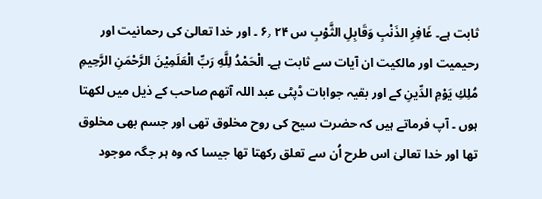ثابت ہے۔ غَافِرِ الذَنْبِ وَقَابِلِ الثَّوْبِ س ۲۴ ۶٫ ۔ اور خدا تعالیٰ کی رحمانیت اور رحیمیت اور مالکیت ان آیات سے ثابت ہے۔ الْحَمْدُ لِلَّهِ رَبِّ الْعَلَمِيْنَ الرَّحْمَنِ الرَّحِيمِ مُلِكِ يَوْمِ الدِّينِ کے اور بقیہ جوابات ڈپٹی عبد اللہ آتھم صاحب کے ذیل میں لکھتا ہوں ۔ آپ فرماتے ہیں کہ حضرت سیح کی روح مخلوق تھی اور جسم بھی مخلوق تھا اور خدا تعالیٰ اس طرح اُن سے تعلق رکھتا تھا جیسا کہ وہ ہر جگہ موجود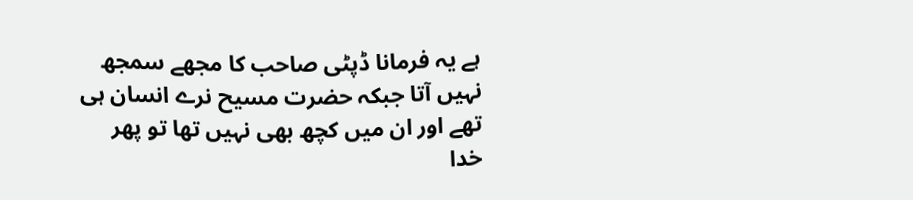ہے یہ فرمانا ڈپٹی صاحب کا مجھے سمجھ نہیں آتا جبکہ حضرت مسیح نرے انسان ہی تھے اور ان میں کچھ بھی نہیں تھا تو پھر خدا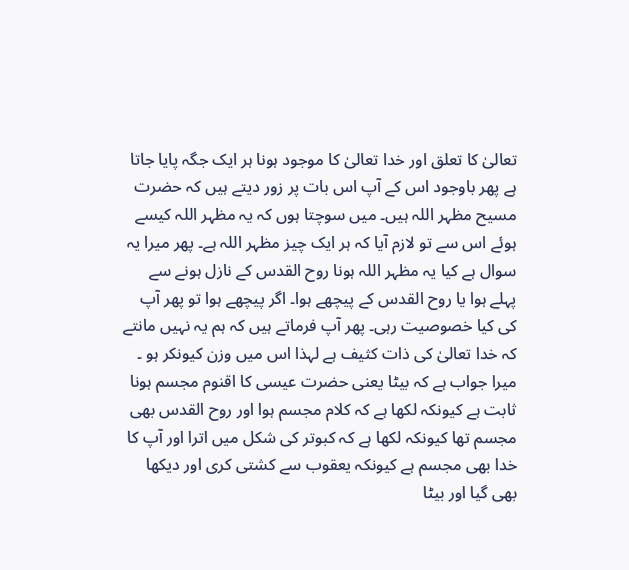تعالیٰ کا تعلق اور خدا تعالیٰ کا موجود ہونا ہر ایک جگہ پایا جاتا ہے پھر باوجود اس کے آپ اس بات پر زور دیتے ہیں کہ حضرت مسیح مظہر اللہ ہیں۔ میں سوچتا ہوں کہ یہ مظہر اللہ کیسے ہوئے اس سے تو لازم آیا کہ ہر ایک چیز مظہر اللہ ہے۔ پھر میرا یہ سوال ہے کیا یہ مظہر اللہ ہونا روح القدس کے نازل ہونے سے پہلے ہوا یا روح القدس کے پیچھے ہوا۔ اگر پیچھے ہوا تو پھر آپ کی کیا خصوصیت رہی۔ پھر آپ فرماتے ہیں کہ ہم یہ نہیں مانتے کہ خدا تعالیٰ کی ذات کثیف ہے لہذا اس میں وزن کیونکر ہو ۔ میرا جواب ہے کہ بیٹا یعنی حضرت عیسی کا اقنوم مجسم ہونا ثابت ہے کیونکہ لکھا ہے کہ کلام مجسم ہوا اور روح القدس بھی مجسم تھا کیونکہ لکھا ہے کہ کبوتر کی شکل میں اترا اور آپ کا خدا بھی مجسم ہے کیونکہ یعقوب سے کشتی کری اور دیکھا بھی گیا اور بیٹا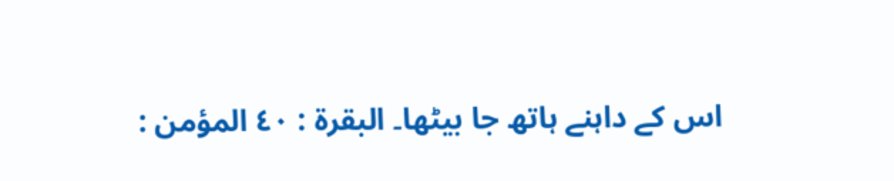اس کے داہنے ہاتھ جا بیٹھا۔ البقرة : ٤٠ المؤمن :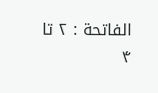الفاتحة : ۲ تا ۴